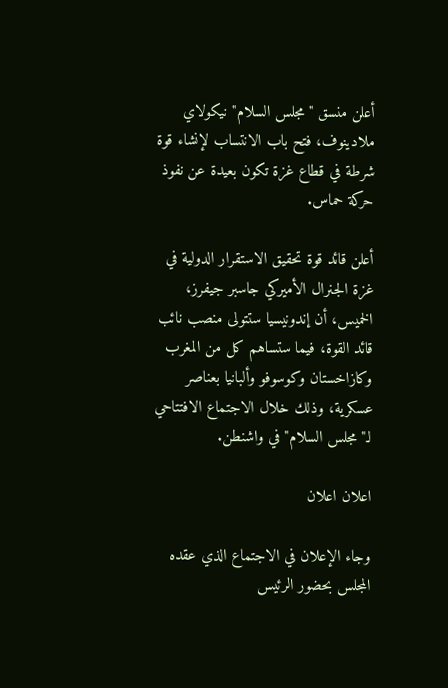أعلن منسق "مجلس السلام" نيكولاي ملادينوف، فتح باب الانتساب لإنشاء قوة شرطة في قطاع غزة تكون بعيدة عن نفوذ حركة حماس.

أعلن قائد قوة تحقيق الاستقرار الدولية في غزة الجنرال الأميركي جاسبر جيفرز، الخميس، أن إندونيسيا ستتولى منصب نائب قائد القوة، فيما ستساهم كل من المغرب وكازاخستان وكوسوفو وألبانيا بعناصر عسكرية، وذلك خلال الاجتماع الافتتاحي لـ"مجلس السلام" في واشنطن.

اعلان اعلان

وجاء الإعلان في الاجتماع الذي عقده المجلس بحضور الرئيس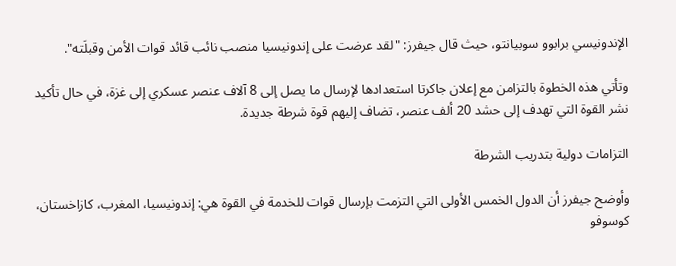الإندونيسي برابوو سوبيانتو، حيث قال جيفرز: "لقد عرضت على إندونيسيا منصب نائب قائد قوات الأمن وقبلَته".

وتأتي هذه الخطوة بالتزامن مع إعلان جاكرتا استعدادها لإرسال ما يصل إلى 8 آلاف عنصر عسكري إلى غزة، في حال تأكيد نشر القوة التي تهدف إلى حشد 20 ألف عنصر، تضاف إليهم قوة شرطة جديدة.

التزامات دولية بتدريب الشرطة

وأوضح جيفرز أن الدول الخمس الأولى التي التزمت بإرسال قوات للخدمة في القوة هي: إندونيسيا، المغرب، كازاخستان، كوسوفو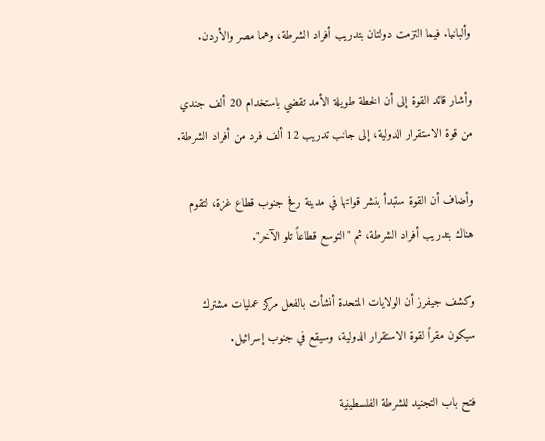وألبانيا. فيما التزمت دولتان بتدريب أفراد الشرطة، وهما مصر والأردن.

وأشار قائد القوة إلى أن الخطة طويلة الأمد تقضي باستخدام 20 ألف جندي من قوة الاستقرار الدولية، إلى جانب تدريب 12 ألف فرد من أفراد الشرطة.

وأضاف أن القوة ستبدأ بنشر قواتها في مدينة رفح جنوب قطاع غزة، لتقوم هناك بتدريب أفراد الشرطة، ثم "التوسع قطاعاً تلو الآخر".

وكشف جيفرز أن الولايات المتحدة أنشأت بالفعل مركز عمليات مشترك سيكون مقراً لقوة الاستقرار الدولية، وسيقع في جنوب إسرائيل.

فتح باب التجنيد للشرطة الفلسطينية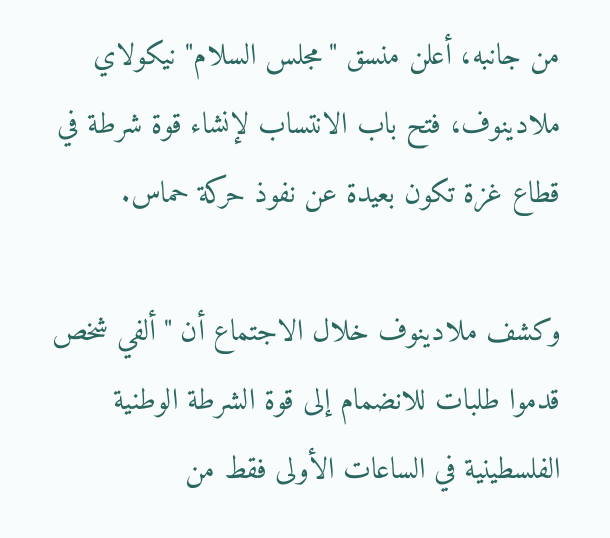من جانبه، أعلن منسق "مجلس السلام" نيكولاي ملادينوف، فتح باب الانتساب لإنشاء قوة شرطة في قطاع غزة تكون بعيدة عن نفوذ حركة حماس.

وكشف ملادينوف خلال الاجتماع أن "ألفي شخص قدموا طلبات للانضمام إلى قوة الشرطة الوطنية الفلسطينية في الساعات الأولى فقط من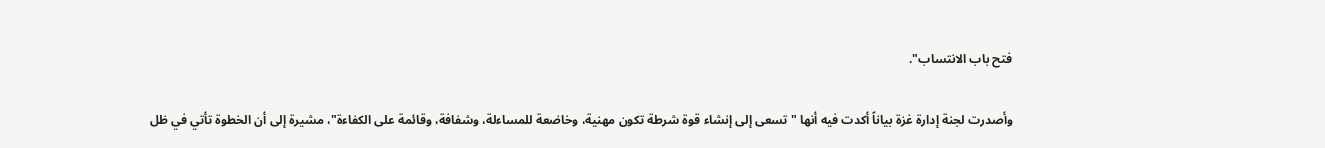فتح باب الانتساب".

وأصدرت لجنة إدارة غزة بياناً أكدت فيه أنها "تسعى إلى إنشاء قوة شرطة تكون مهنية، وخاضعة للمساءلة، وشفافة، وقائمة على الكفاءة"، مشيرة إلى أن الخطوة تأتي في ظل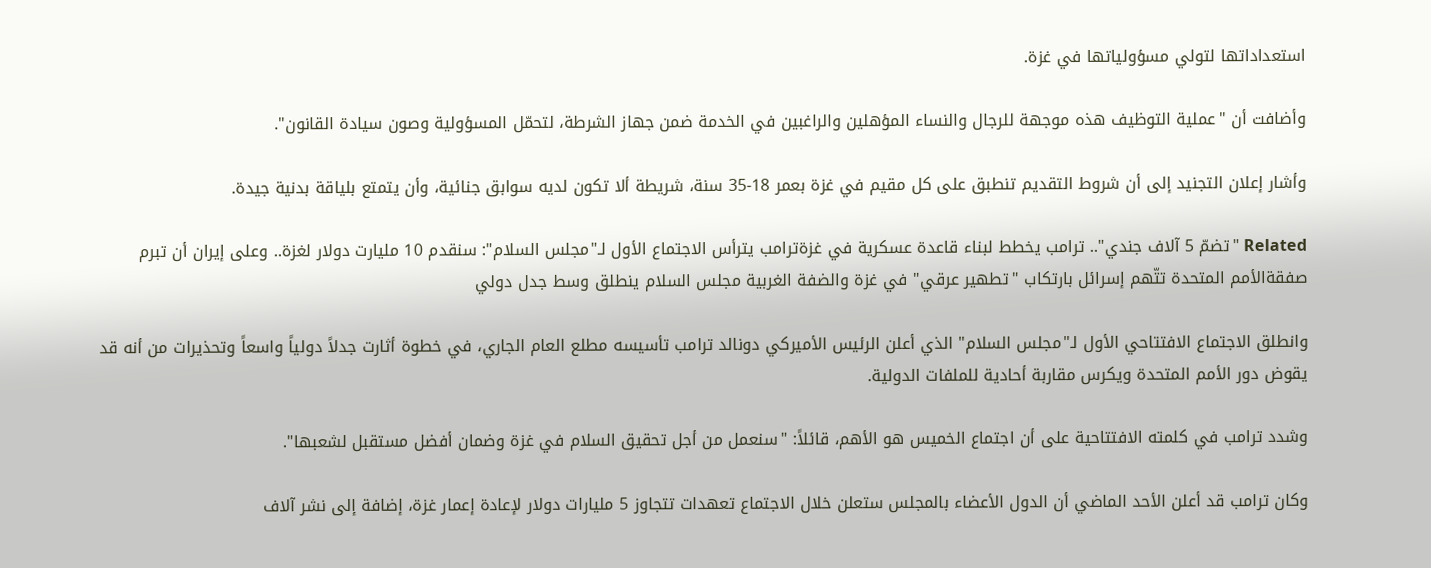استعداداتها لتولي مسؤولياتها في غزة.

وأضافت أن "عملية التوظيف هذه موجهة للرجال والنساء المؤهلين والراغبين في الخدمة ضمن جهاز الشرطة، لتحمّل المسؤولية وصون سيادة القانون".

وأشار إعلان التجنيد إلى أن شروط التقديم تنطبق على كل مقيم في غزة بعمر 18-35 سنة، شريطة ألا تكون لديه سوابق جنائية، وأن يتمتع بلياقة بدنية جيدة.

Related "تضمّ 5 آلاف جندي".. ترامب يخطط لبناء قاعدة عسكرية في غزةترامب يترأس الاجتماع الأول لـ"مجلس السلام": سنقدم 10 مليارت دولار لغزة.. وعلى إيران أن تبرم صفقةالأمم المتحدة تتّهم إسرائل بارتكاب "تطهير عرقي" في غزة والضفة الغربية مجلس السلام ينطلق وسط جدل دولي

وانطلق الاجتماع الافتتاحي الأول لـ"مجلس السلام" الذي أعلن الرئيس الأميركي دونالد ترامب تأسيسه مطلع العام الجاري، في خطوة أثارت جدلاً دولياً واسعاً وتحذيرات من أنه قد يقوض دور الأمم المتحدة ويكرس مقاربة أحادية للملفات الدولية.

وشدد ترامب في كلمته الافتتاحية على أن اجتماع الخميس هو الأهم، قائلاً: "سنعمل من أجل تحقيق السلام في غزة وضمان أفضل مستقبل لشعبها".

وكان ترامب قد أعلن الأحد الماضي أن الدول الأعضاء بالمجلس ستعلن خلال الاجتماع تعهدات تتجاوز 5 مليارات دولار لإعادة إعمار غزة، إضافة إلى نشر آلاف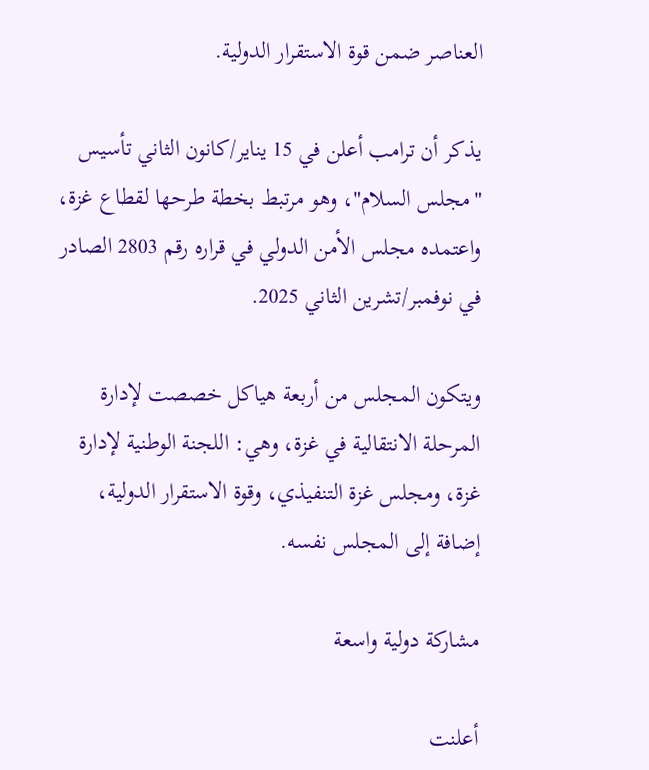العناصر ضمن قوة الاستقرار الدولية.

يذكر أن ترامب أعلن في 15 يناير/كانون الثاني تأسيس "مجلس السلام"، وهو مرتبط بخطة طرحها لقطاع غزة، واعتمده مجلس الأمن الدولي في قراره رقم 2803 الصادر في نوفمبر/تشرين الثاني 2025.

ويتكون المجلس من أربعة هياكل خصصت لإدارة المرحلة الانتقالية في غزة، وهي: اللجنة الوطنية لإدارة غزة، ومجلس غزة التنفيذي، وقوة الاستقرار الدولية، إضافة إلى المجلس نفسه.

مشاركة دولية واسعة

أعلنت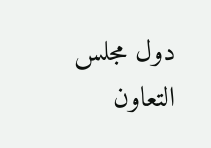دول مجلس التعاون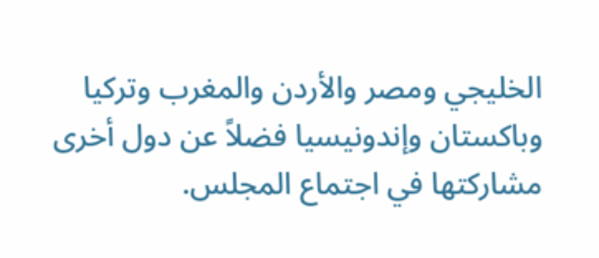الخليجي ومصر والأردن والمغرب وتركيا وباكستان وإندونيسيا فضلاً عن دول أخرى مشاركتها في اجتماع المجلس.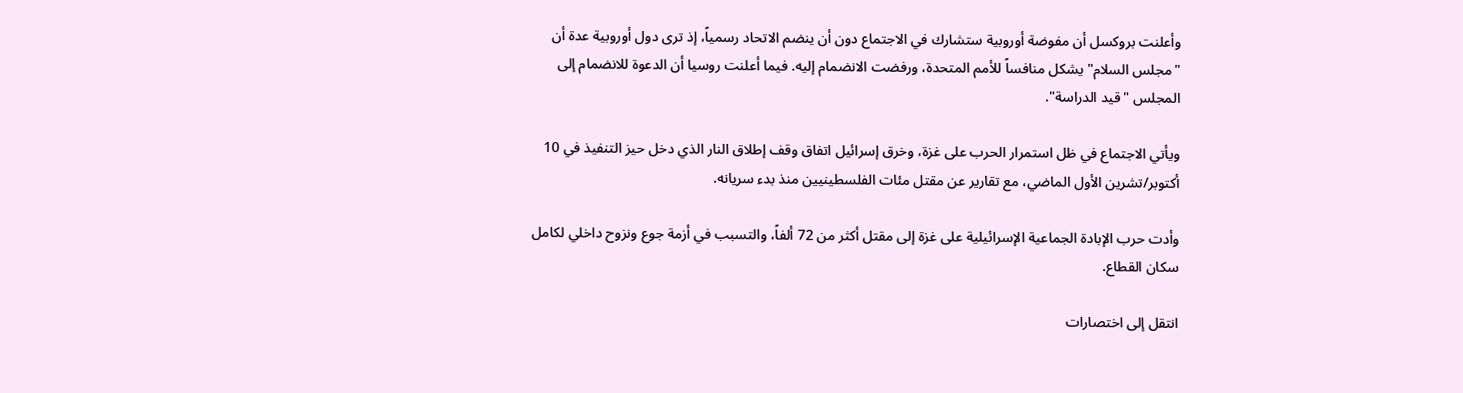وأعلنت بروكسل أن مفوضة أوروبية ستشارك في الاجتماع دون أن ينضم الاتحاد رسمياً، إذ ترى دول أوروبية عدة أن "مجلس السلام" يشكل منافساً للأمم المتحدة، ورفضت الانضمام إليه. فيما أعلنت روسيا أن الدعوة للانضمام إلى المجلس "قيد الدراسة".

ويأتي الاجتماع في ظل استمرار الحرب على غزة، وخرق إسرائيل اتفاق وقف إطلاق النار الذي دخل حيز التنفيذ في 10 أكتوبر/تشرين الأول الماضي، مع تقارير عن مقتل مئات الفلسطينيين منذ بدء سريانه.

وأدت حرب الإبادة الجماعية الإسرائيلية على غزة إلى مقتل أكثر من 72 ألفاً، والتسبب في أزمة جوع ونزوح داخلي لكامل سكان القطاع.

انتقل إلى اختصارات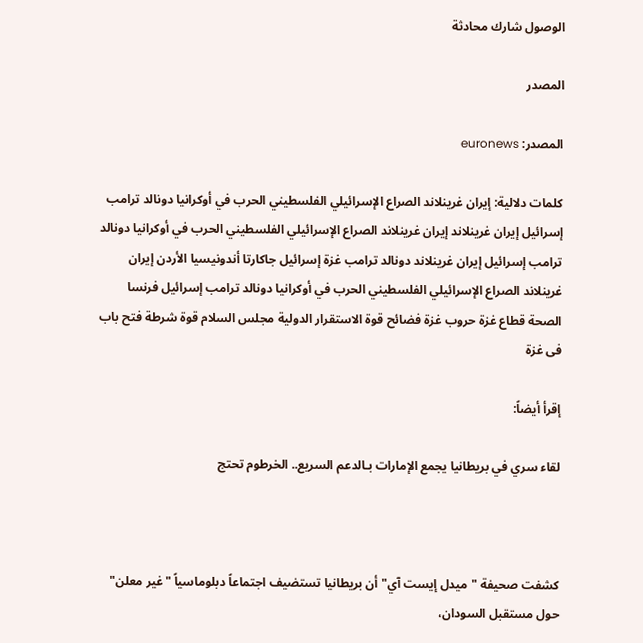الوصول شارك محادثة

المصدر

المصدر: euronews

كلمات دلالية: إيران غرينلاند الصراع الإسرائيلي الفلسطيني الحرب في أوكرانيا دونالد ترامب إسرائيل إيران غرينلاند إيران غرينلاند الصراع الإسرائيلي الفلسطيني الحرب في أوكرانيا دونالد ترامب إسرائيل إيران غرينلاند دونالد ترامب غزة إسرائيل جاكارتا أندونيسيا الأردن إيران غرينلاند الصراع الإسرائيلي الفلسطيني الحرب في أوكرانيا دونالد ترامب إسرائيل فرنسا الصحة قطاع غزة حروب غزة فضائح قوة الاستقرار الدولیة مجلس السلام قوة شرطة فتح باب فی غزة

إقرأ أيضاً:

لقاء سري في بريطانيا يجمع الإمارات بـالدعم السريع.. الخرطوم تحتج



كشفت صحيفة "ميدل إيست آي" أن بريطانيا تستضيف اجتماعاً دبلوماسياً "غير معلن" حول مستقبل السودان،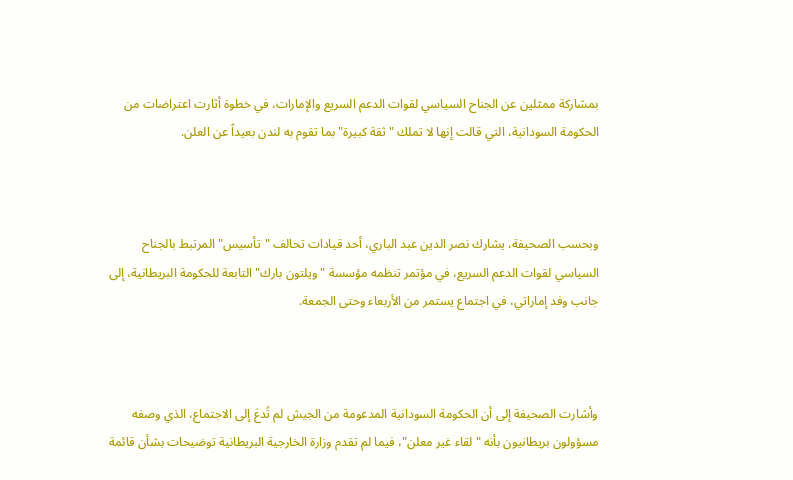بمشاركة ممثلين عن الجناح السياسي لقوات الدعم السريع والإمارات، في خطوة أثارت اعتراضات من الحكومة السودانية، التي قالت إنها لا تملك "ثقة كبيرة" بما تقوم به لندن بعيداً عن العلن.



وبحسب الصحيفة، يشارك نصر الدين عبد الباري، أحد قيادات تحالف "تأسيس" المرتبط بالجناح السياسي لقوات الدعم السريع، في مؤتمر تنظمه مؤسسة "ويلتون بارك" التابعة للحكومة البريطانية، إلى جانب وفد إماراتي، في اجتماع يستمر من الأربعاء وحتى الجمعة.



وأشارت الصحيفة إلى أن الحكومة السودانية المدعومة من الجيش لم تُدعَ إلى الاجتماع، الذي وصفه مسؤولون بريطانيون بأنه "لقاء غير معلن"، فيما لم تقدم وزارة الخارجية البريطانية توضيحات بشأن قائمة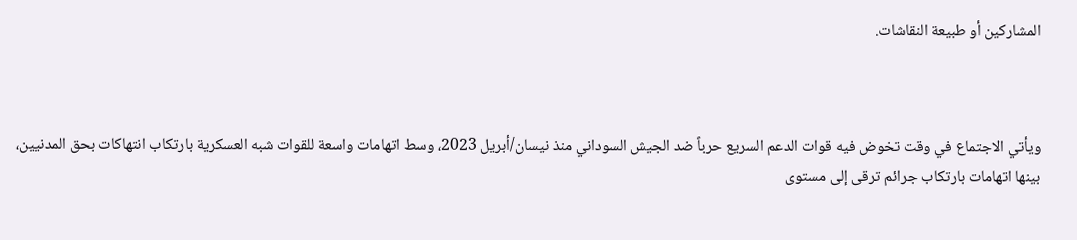المشاركين أو طبيعة النقاشات.



ويأتي الاجتماع في وقت تخوض فيه قوات الدعم السريع حرباً ضد الجيش السوداني منذ نيسان/أبريل 2023، وسط اتهامات واسعة للقوات شبه العسكرية بارتكاب انتهاكات بحق المدنيين، بينها اتهامات بارتكاب جرائم ترقى إلى مستوى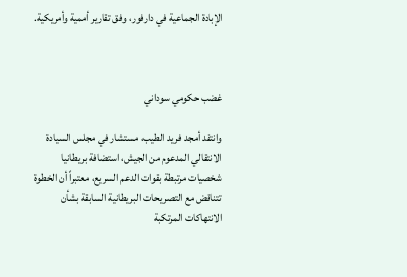الإبادة الجماعية في دارفور، وفق تقارير أممية وأمريكية.



غضب حكومي سوداني

وانتقد أمجد فريد الطيب، مستشار في مجلس السيادة الانتقالي المدعوم من الجيش، استضافة بريطانيا شخصيات مرتبطة بقوات الدعم السريع، معتبراً أن الخطوة تتناقض مع التصريحات البريطانية السابقة بشأن الانتهاكات المرتكبة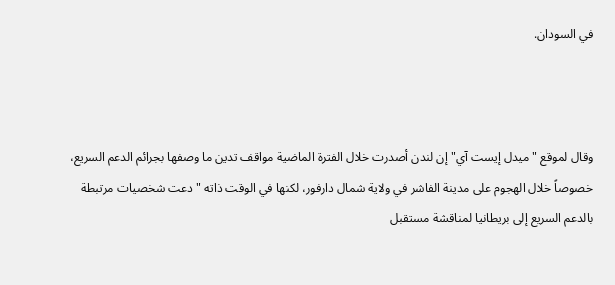في السودان.



وقال لموقع "ميدل إيست آي" إن لندن أصدرت خلال الفترة الماضية مواقف تدين ما وصفها بجرائم الدعم السريع، خصوصاً خلال الهجوم على مدينة الفاشر في ولاية شمال دارفور، لكنها في الوقت ذاته "دعت شخصيات مرتبطة بالدعم السريع إلى بريطانيا لمناقشة مستقبل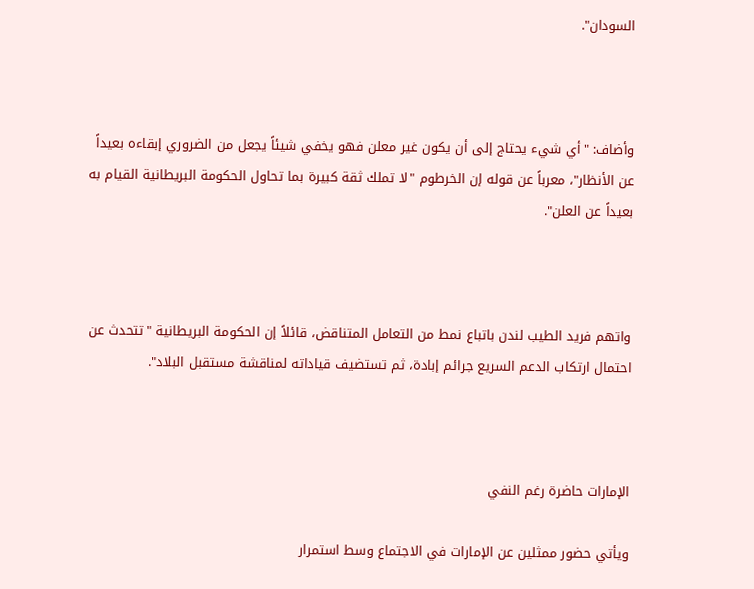السودان".



وأضاف: "أي شيء يحتاج إلى أن يكون غير معلن فهو يخفي شيئاً يجعل من الضروري إبقاءه بعيداً عن الأنظار"، معرباً عن قوله إن الخرطوم "لا تملك ثقة كبيرة بما تحاول الحكومة البريطانية القيام به بعيداً عن العلن".



واتهم فريد الطيب لندن باتباع نمط من التعامل المتناقض، قائلاً إن الحكومة البريطانية "تتحدث عن احتمال ارتكاب الدعم السريع جرائم إبادة، ثم تستضيف قياداته لمناقشة مستقبل البلاد".



الإمارات حاضرة رغم النفي

ويأتي حضور ممثلين عن الإمارات في الاجتماع وسط استمرار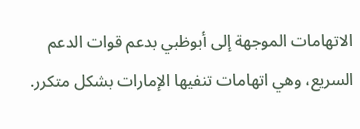الاتهامات الموجهة إلى أبوظبي بدعم قوات الدعم السريع، وهي اتهامات تنفيها الإمارات بشكل متكرر.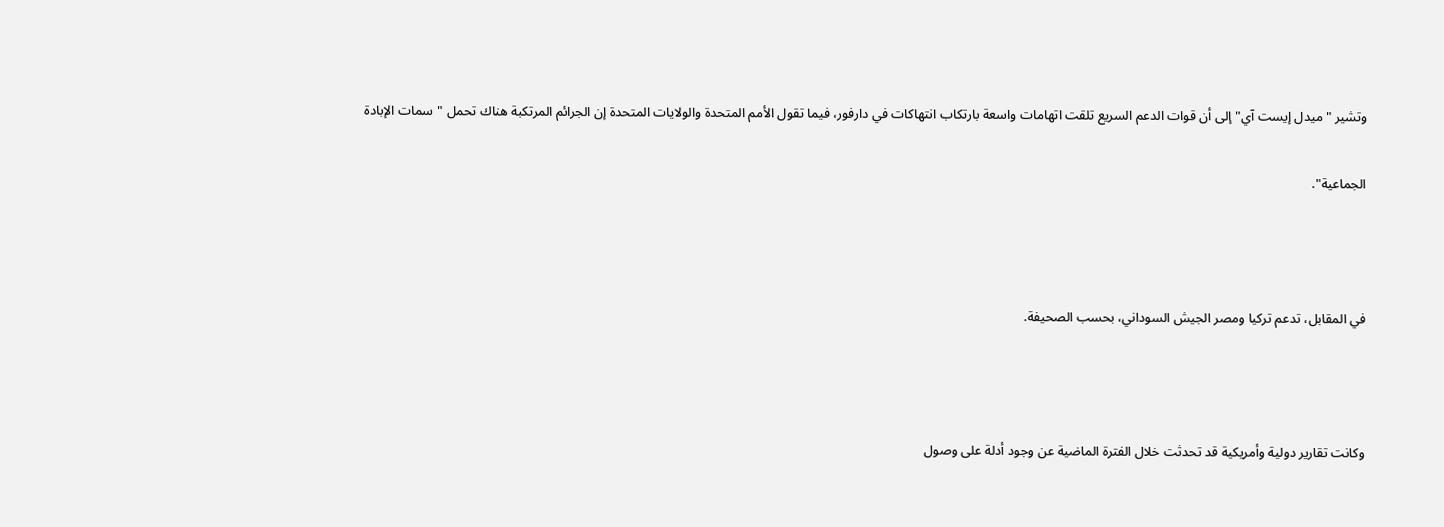وتشير "ميدل إيست آي" إلى أن قوات الدعم السريع تلقت اتهامات واسعة بارتكاب انتهاكات في دارفور، فيما تقول الأمم المتحدة والولايات المتحدة إن الجرائم المرتكبة هناك تحمل "سمات الإبادة

الجماعية".



في المقابل، تدعم تركيا ومصر الجيش السوداني، بحسب الصحيفة.



وكانت تقارير دولية وأمريكية قد تحدثت خلال الفترة الماضية عن وجود أدلة على وصول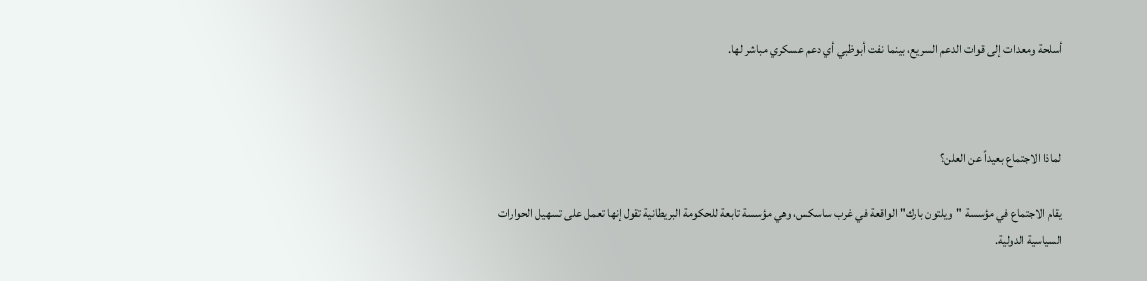أسلحة ومعدات إلى قوات الدعم السريع، بينما نفت أبوظبي أي دعم عسكري مباشر لها.



لماذا الاجتماع بعيداً عن العلن؟

يقام الاجتماع في مؤسسة "ويلتون بارك" الواقعة في غرب ساسكس، وهي مؤسسة تابعة للحكومة البريطانية تقول إنها تعمل على تسهيل الحوارات السياسية الدولية.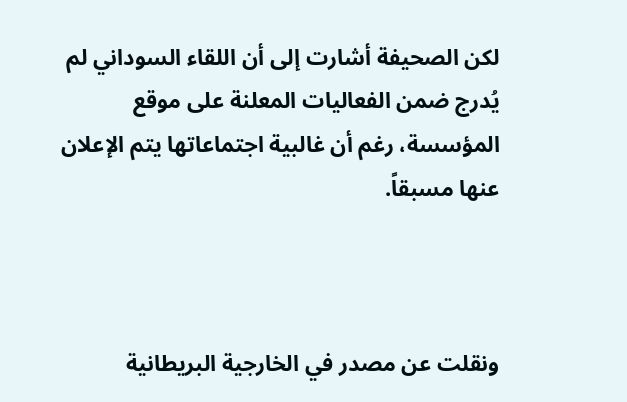لكن الصحيفة أشارت إلى أن اللقاء السوداني لم يُدرج ضمن الفعاليات المعلنة على موقع المؤسسة، رغم أن غالبية اجتماعاتها يتم الإعلان عنها مسبقاً.



ونقلت عن مصدر في الخارجية البريطانية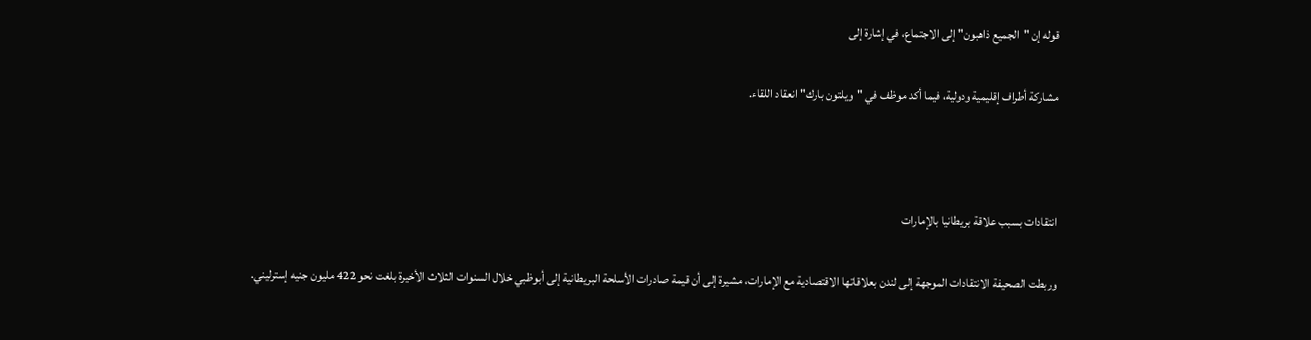قوله إن "الجميع ذاهبون" إلى الاجتماع، في إشارة إلى

مشاركة أطراف إقليمية ودولية، فيما أكد موظف في "ويلتون بارك" انعقاد اللقاء.



انتقادات بسبب علاقة بريطانيا بالإمارات

وربطت الصحيفة الانتقادات الموجهة إلى لندن بعلاقاتها الاقتصادية مع الإمارات، مشيرة إلى أن قيمة صادرات الأسلحة البريطانية إلى أبوظبي خلال السنوات الثلاث الأخيرة بلغت نحو 422 مليون جنيه إسترليني.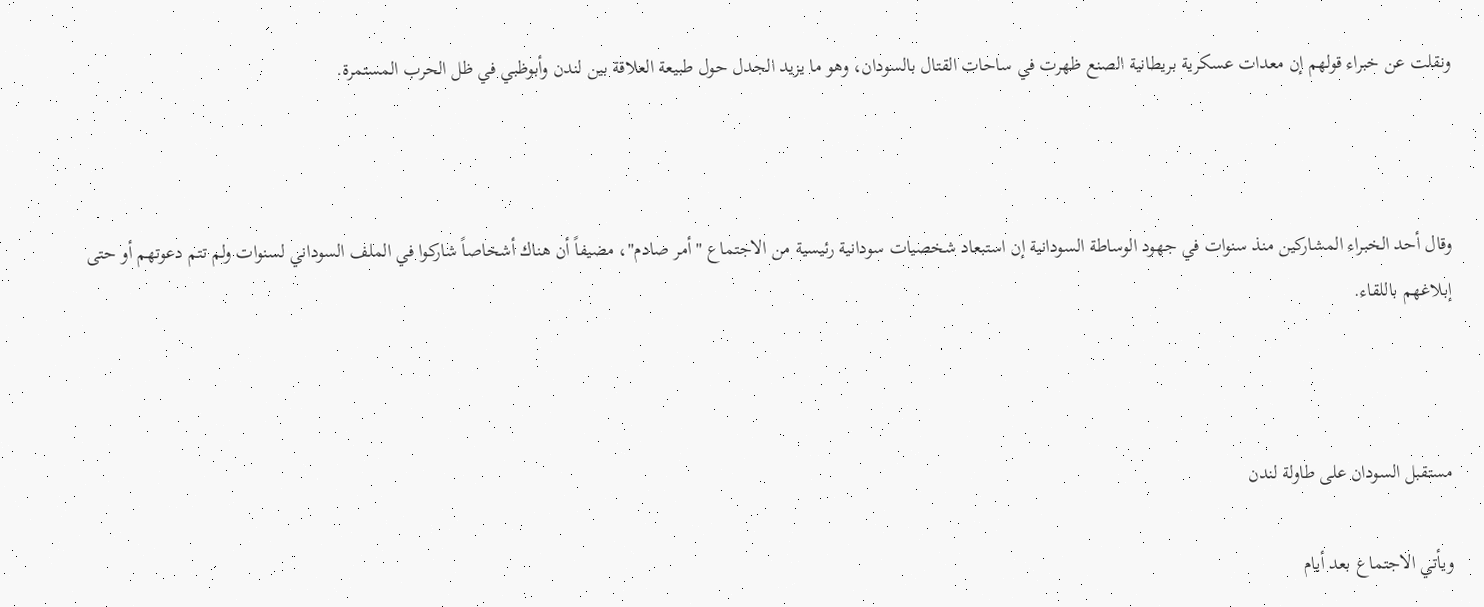ونقلت عن خبراء قولهم إن معدات عسكرية بريطانية الصنع ظهرت في ساحات القتال بالسودان، وهو ما يزيد الجدل حول طبيعة العلاقة بين لندن وأبوظبي في ظل الحرب المستمرة.



وقال أحد الخبراء المشاركين منذ سنوات في جهود الوساطة السودانية إن استبعاد شخصيات سودانية رئيسية من الاجتماع "أمر صادم"، مضيفاً أن هناك أشخاصاً شاركوا في الملف السوداني لسنوات ولم تتم دعوتهم أو حتى إبلاغهم باللقاء.



مستقبل السودان على طاولة لندن

ويأتي الاجتماع بعد أيام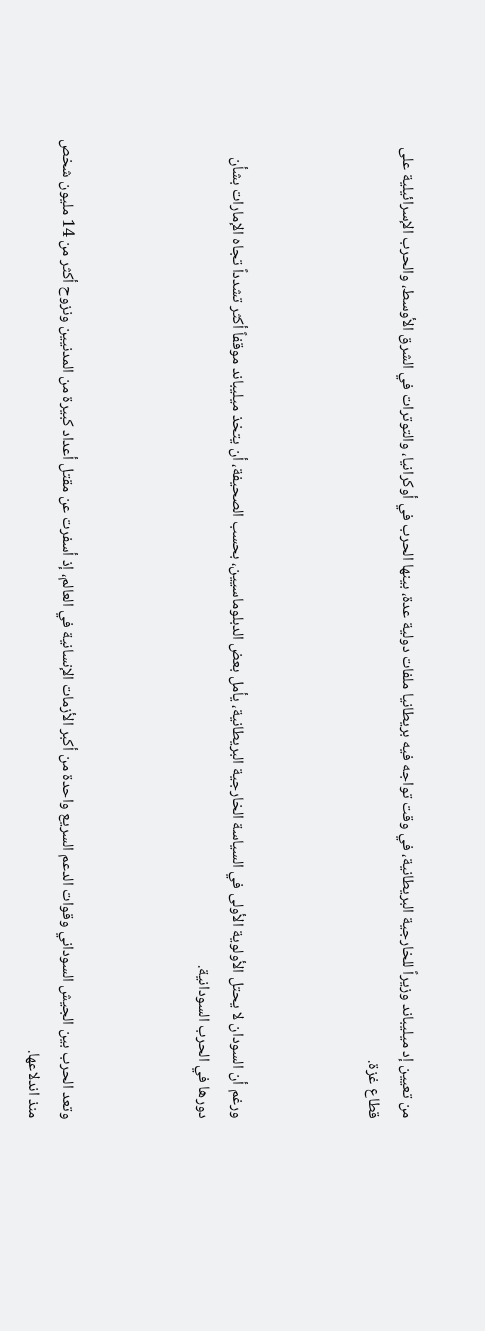من تعيين إد ميليباند وزيراً للخارجية البريطانية، في وقت تواجه فيه بريطانيا ملفات دولية عدة، بينها الحرب في أوكرانيا، والتوترات في الشرق الأوسط، والحرب الإسرائيلية على قطاع غزة.



ورغم أن السودان لا يحتل الأولوية الأولى في السياسة الخارجية البريطانية، يأمل بعض الدبلوماسيين، بحسب الصحيفة، أن يتخذ ميليباند موقفاً أكثر تشدداً تجاه الإمارات بشأن دورها في الحرب السودانية.



وتعد الحرب بين الجيش السوداني وقوات الدعم السريع واحدة من أكبر الأزمات الإنسانية في العالم، إذ أسفرت عن مقتل أعداد كبيرة من المدنيين ونزوح أكثر من 14 مليون شخص منذ اندلاعها.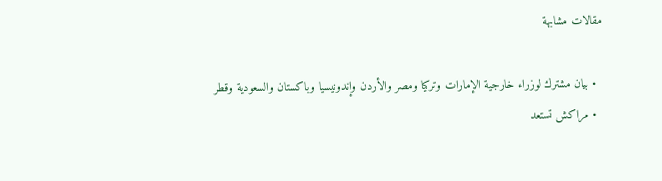مقالات مشابهة

  • بيان مشترك لوزراء خارجية الإمارات وتركيا ومصر والأردن وإندونيسيا وباكستان والسعودية وقطر
  • مراكش تستعد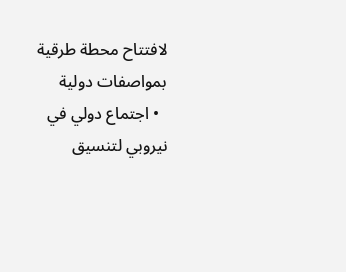لافتتاح محطة طرقية بمواصفات دولية
  • اجتماع دولي في نيروبي لتنسيق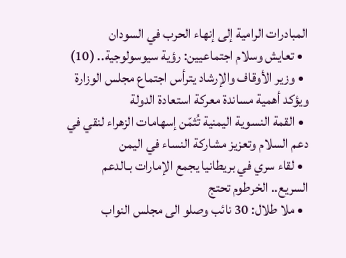المبادرات الرامية إلى إنهاء الحرب في السودان
  • تعايش وسلام اجتماعيين: رؤية سيوسولوجية.. (10)
  • وزير الأوقاف والإرشاد يترأس اجتماع مجلس الوزارة ويؤكد أهمية مساندة معركة استعادة الدولة
  • القمة النسوية اليمنية تُثمّن إسهامات الزهراء لنقي في دعم السلام وتعزيز مشاركة النساء في اليمن
  • لقاء سري في بريطانيا يجمع الإمارات بـالدعم السريع.. الخرطوم تحتج
  • ملا طلال: 30 نائب وصلو الى مجلس النواب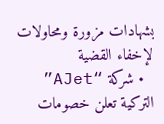بشهادات مزورة ومحاولات لإخفاء القضية
  • شركة “AJet” التركية تعلن خصومات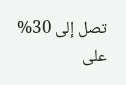تصل إلى 30% على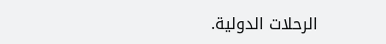الرحلات الدولية.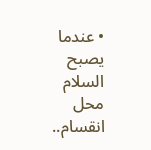• عندما يصبح السلام محل انقسام..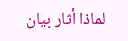لماذا أثار بيان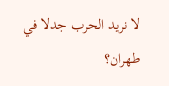لا نريد الحرب جدلا في طهران؟